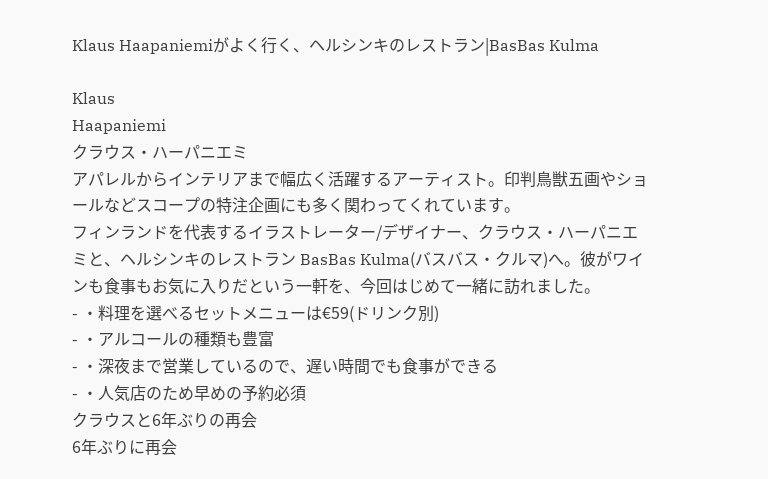Klaus Haapaniemiがよく行く、ヘルシンキのレストラン|BasBas Kulma

Klaus
Haapaniemi
クラウス・ハーパニエミ
アパレルからインテリアまで幅広く活躍するアーティスト。印判鳥獣五画やショールなどスコープの特注企画にも多く関わってくれています。
フィンランドを代表するイラストレーター/デザイナー、クラウス・ハーパニエミと、ヘルシンキのレストラン BasBas Kulma(バスバス・クルマ)へ。彼がワインも食事もお気に入りだという一軒を、今回はじめて一緒に訪れました。
- ・料理を選べるセットメニューは€59(ドリンク別)
- ・アルコールの種類も豊富
- ・深夜まで営業しているので、遅い時間でも食事ができる
- ・人気店のため早めの予約必須
クラウスと6年ぶりの再会
6年ぶりに再会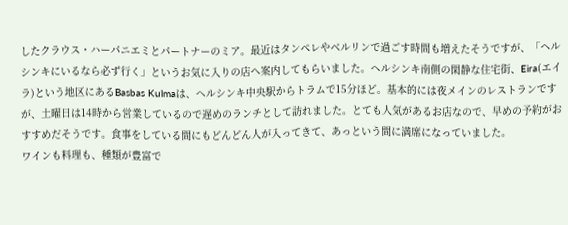したクラウス・ハーパニエミとパートナーのミア。最近はタンペレやベルリンで過ごす時間も増えたそうですが、「ヘルシンキにいるなら必ず行く」というお気に入りの店へ案内してもらいました。ヘルシンキ南側の閑静な住宅街、Eira(エイラ)という地区にあるBasbas Kulmaは、ヘルシンキ中央駅からトラムで15分ほど。基本的には夜メインのレストランですが、土曜日は14時から営業しているので遅めのランチとして訪れました。とても人気があるお店なので、早めの予約がおすすめだそうです。食事をしている間にもどんどん人が入ってきて、あっという間に満席になっていました。
ワインも料理も、種類が豊富で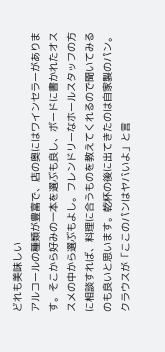どれも美味しい
アルコールの種類が豊富で、店の奥にはワインセラーがあります。そこから好みの一本を選ぶも良し、ボードに書かれたオススメの中から選ぶもよし。フレンドリーなホールスタッフの方に相談すれば、料理に合うものを教えてくれるので聞いてみるのも良いと思います。乾杯の後に出てきたのは自家製のパン。クラウスが「ここのパンはヤバいよ」と言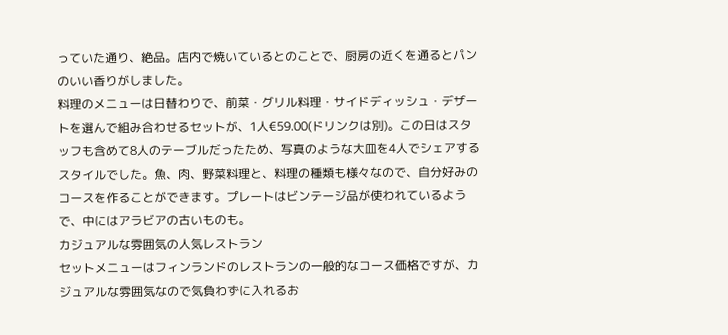っていた通り、絶品。店内で焼いているとのことで、厨房の近くを通るとパンのいい香りがしました。
料理のメニューは日替わりで、前菜・グリル料理・サイドディッシュ・デザートを選んで組み合わせるセットが、1人€59.00(ドリンクは別)。この日はスタッフも含めて8人のテーブルだったため、写真のような大皿を4人でシェアするスタイルでした。魚、肉、野菜料理と、料理の種類も様々なので、自分好みのコースを作ることができます。プレートはビンテージ品が使われているようで、中にはアラビアの古いものも。
カジュアルな雰囲気の人気レストラン
セットメニューはフィンランドのレストランの一般的なコース価格ですが、カジュアルな雰囲気なので気負わずに入れるお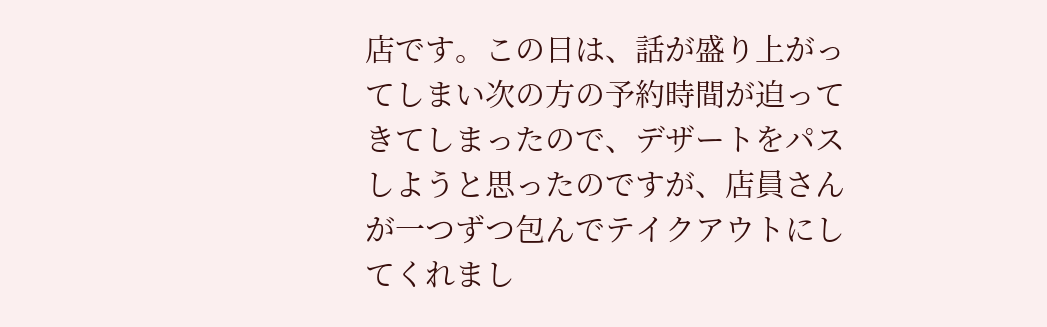店です。この日は、話が盛り上がってしまい次の方の予約時間が迫ってきてしまったので、デザートをパスしようと思ったのですが、店員さんが一つずつ包んでテイクアウトにしてくれまし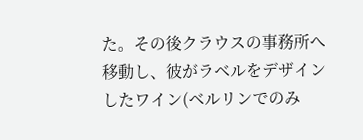た。その後クラウスの事務所へ移動し、彼がラベルをデザインしたワイン(ベルリンでのみ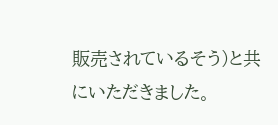販売されているそう)と共にいただきました。